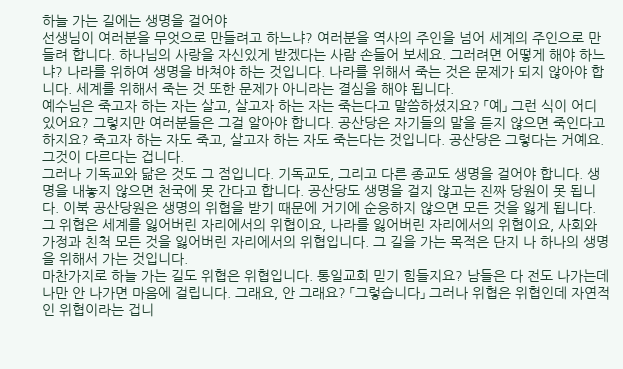하늘 가는 길에는 생명을 걸어야
선생님이 여러분을 무엇으로 만들려고 하느냐? 여러분을 역사의 주인을 넘어 세계의 주인으로 만들려 합니다. 하나님의 사랑을 자신있게 받겠다는 사람 손들어 보세요. 그러려면 어떻게 해야 하느냐? 나라를 위하여 생명을 바쳐야 하는 것입니다. 나라를 위해서 죽는 것은 문제가 되지 않아야 합니다. 세계를 위해서 죽는 것 또한 문제가 아니라는 결심을 해야 됩니다.
예수님은 죽고자 하는 자는 살고, 살고자 하는 자는 죽는다고 말씀하셨지요? 「예」 그런 식이 어디 있어요? 그렇지만 여러분들은 그걸 알아야 합니다. 공산당은 자기들의 말을 듣지 않으면 죽인다고 하지요? 죽고자 하는 자도 죽고, 살고자 하는 자도 죽는다는 것입니다. 공산당은 그렇다는 거예요. 그것이 다르다는 겁니다.
그러나 기독교와 닮은 것도 그 점입니다. 기독교도, 그리고 다른 종교도 생명을 걸어야 합니다. 생명을 내놓지 않으면 천국에 못 간다고 합니다. 공산당도 생명을 걸지 않고는 진짜 당원이 못 됩니다. 이북 공산당원은 생명의 위협을 받기 때문에 거기에 순응하지 않으면 모든 것을 잃게 됩니다. 그 위협은 세계를 잃어버린 자리에서의 위협이요, 나라를 잃어버린 자리에서의 위협이요, 사회와 가정과 친척 모든 것을 잃어버린 자리에서의 위협입니다. 그 길을 가는 목적은 단지 나 하나의 생명을 위해서 가는 것입니다.
마찬가지로 하늘 가는 길도 위협은 위협입니다. 통일교회 믿기 힘들지요? 남들은 다 전도 나가는데 나만 안 나가면 마음에 걸립니다. 그래요, 안 그래요? 「그렇습니다」 그러나 위협은 위협인데 자연적인 위협이라는 겁니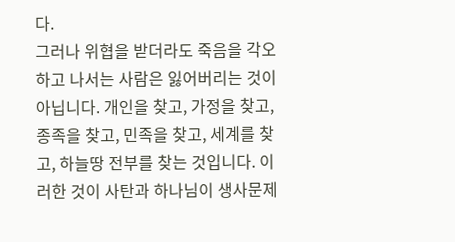다.
그러나 위협을 받더라도 죽음을 각오하고 나서는 사람은 잃어버리는 것이 아닙니다. 개인을 찾고, 가정을 찾고, 종족을 찾고, 민족을 찾고, 세계를 찾고, 하늘땅 전부를 찾는 것입니다. 이러한 것이 사탄과 하나님이 생사문제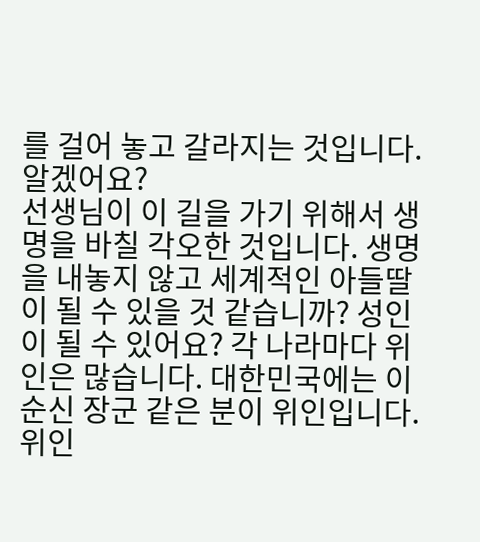를 걸어 놓고 갈라지는 것입니다. 알겠어요?
선생님이 이 길을 가기 위해서 생명을 바칠 각오한 것입니다. 생명을 내놓지 않고 세계적인 아들딸이 될 수 있을 것 같습니까? 성인이 될 수 있어요? 각 나라마다 위인은 많습니다. 대한민국에는 이순신 장군 같은 분이 위인입니다. 위인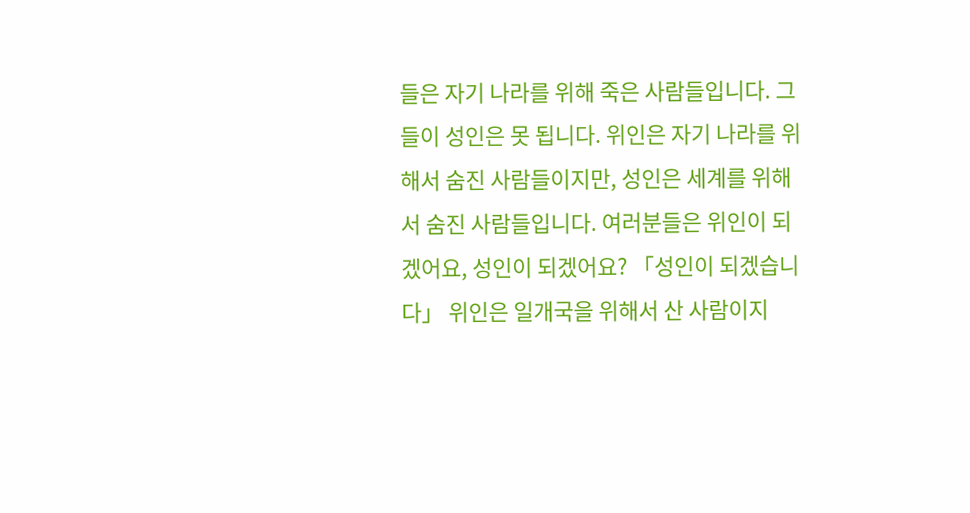들은 자기 나라를 위해 죽은 사람들입니다. 그들이 성인은 못 됩니다. 위인은 자기 나라를 위해서 숨진 사람들이지만, 성인은 세계를 위해서 숨진 사람들입니다. 여러분들은 위인이 되겠어요, 성인이 되겠어요? 「성인이 되겠습니다」 위인은 일개국을 위해서 산 사람이지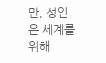만, 성인은 세계를 위해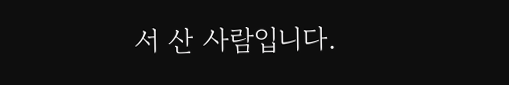서 산 사람입니다.